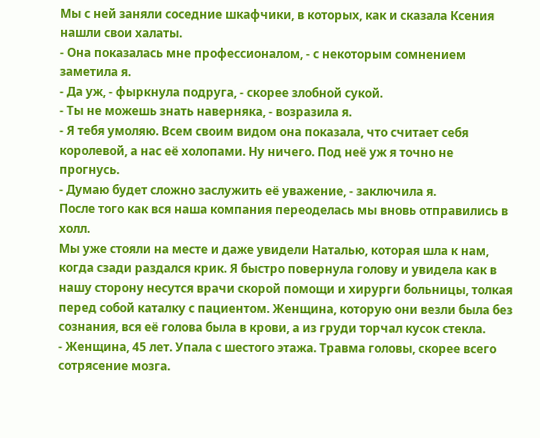Мы с ней заняли соседние шкафчики, в которых, как и сказала Ксения нашли свои халаты.
- Она показалась мне профессионалом, - с некоторым сомнением заметила я.
- Да уж, - фыркнула подруга, - скорее злобной сукой.
- Ты не можешь знать наверняка, - возразила я.
- Я тебя умоляю. Всем своим видом она показала, что считает себя королевой, а нас её холопами. Ну ничего. Под неё уж я точно не прогнусь.
- Думаю будет сложно заслужить её уважение, - заключила я.
После того как вся наша компания переоделась мы вновь отправились в холл.
Мы уже стояли на месте и даже увидели Наталью, которая шла к нам, когда сзади раздался крик. Я быстро повернула голову и увидела как в нашу сторону несутся врачи скорой помощи и хирурги больницы, толкая перед собой каталку с пациентом. Женщина, которую они везли была без сознания, вся её голова была в крови, а из груди торчал кусок стекла.
- Женщина, 45 лет. Упала с шестого этажа. Травма головы, скорее всего сотрясение мозга.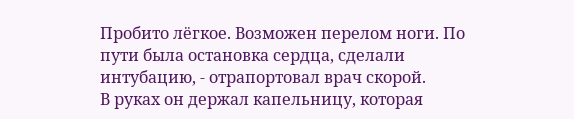Пробито лёгкое. Возможен перелом ноги. По пути была остановка сердца, сделали интубацию, - отрапортовал врач скорой.
В руках он держал капельницу, которая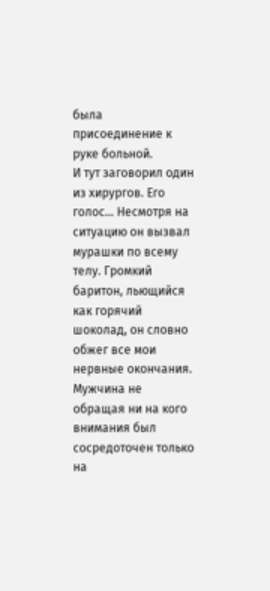была присоединение к руке больной.
И тут заговорил один из хирургов. Его голос... Несмотря на ситуацию он вызвал мурашки по всему телу. Громкий баритон, льющийся как горячий шоколад, он словно обжег все мои нервные окончания. Мужчина не обращая ни на кого внимания был сосредоточен только на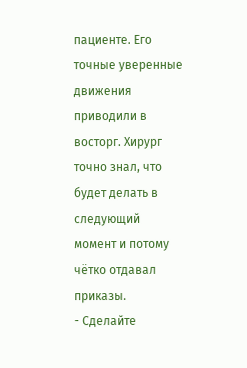пациенте. Его точные уверенные движения приводили в восторг. Хирург точно знал, что будет делать в следующий момент и потому чётко отдавал приказы.
- Сделайте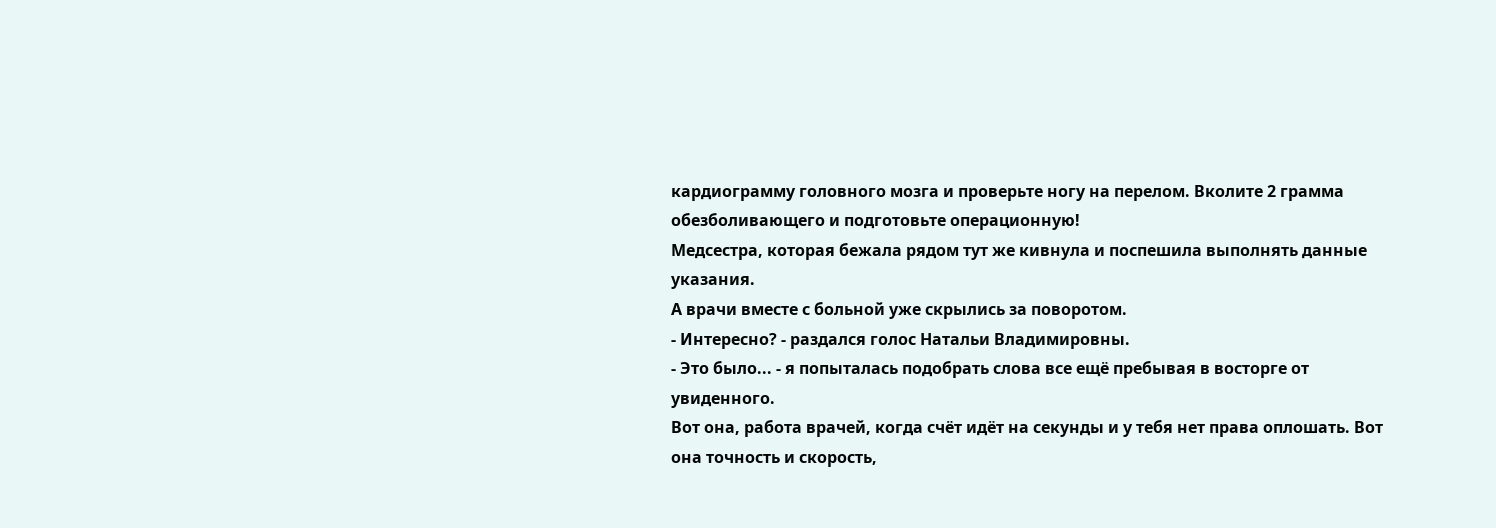кардиограмму головного мозга и проверьте ногу на перелом. Вколите 2 грамма обезболивающего и подготовьте операционную!
Медсестра, которая бежала рядом тут же кивнула и поспешила выполнять данные указания.
А врачи вместе с больной уже скрылись за поворотом.
- Интересно? - раздался голос Натальи Владимировны.
- Это было... - я попыталась подобрать слова все ещё пребывая в восторге от увиденного.
Вот она, работа врачей, когда счёт идёт на секунды и у тебя нет права оплошать. Вот она точность и скорость,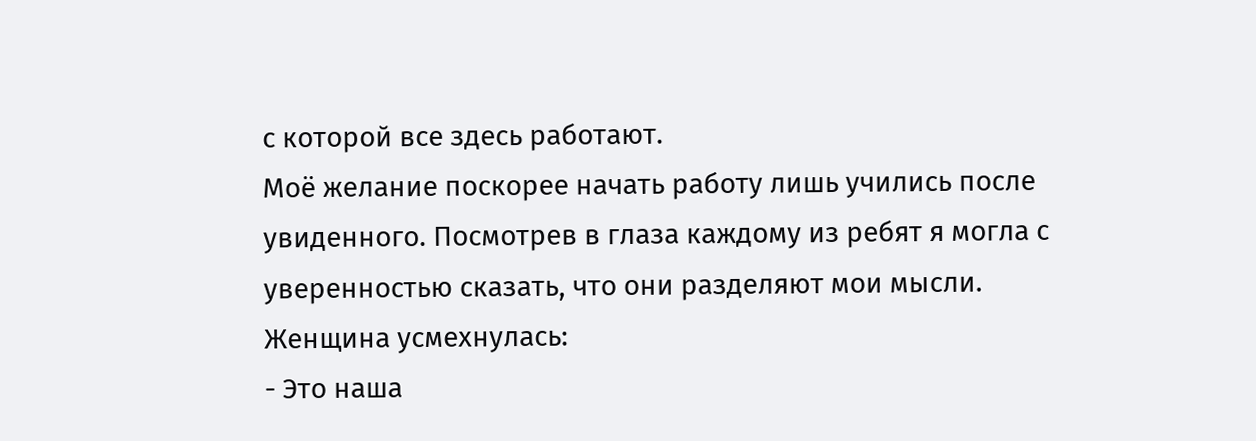с которой все здесь работают.
Моё желание поскорее начать работу лишь учились после увиденного. Посмотрев в глаза каждому из ребят я могла с уверенностью сказать, что они разделяют мои мысли.
Женщина усмехнулась:
- Это наша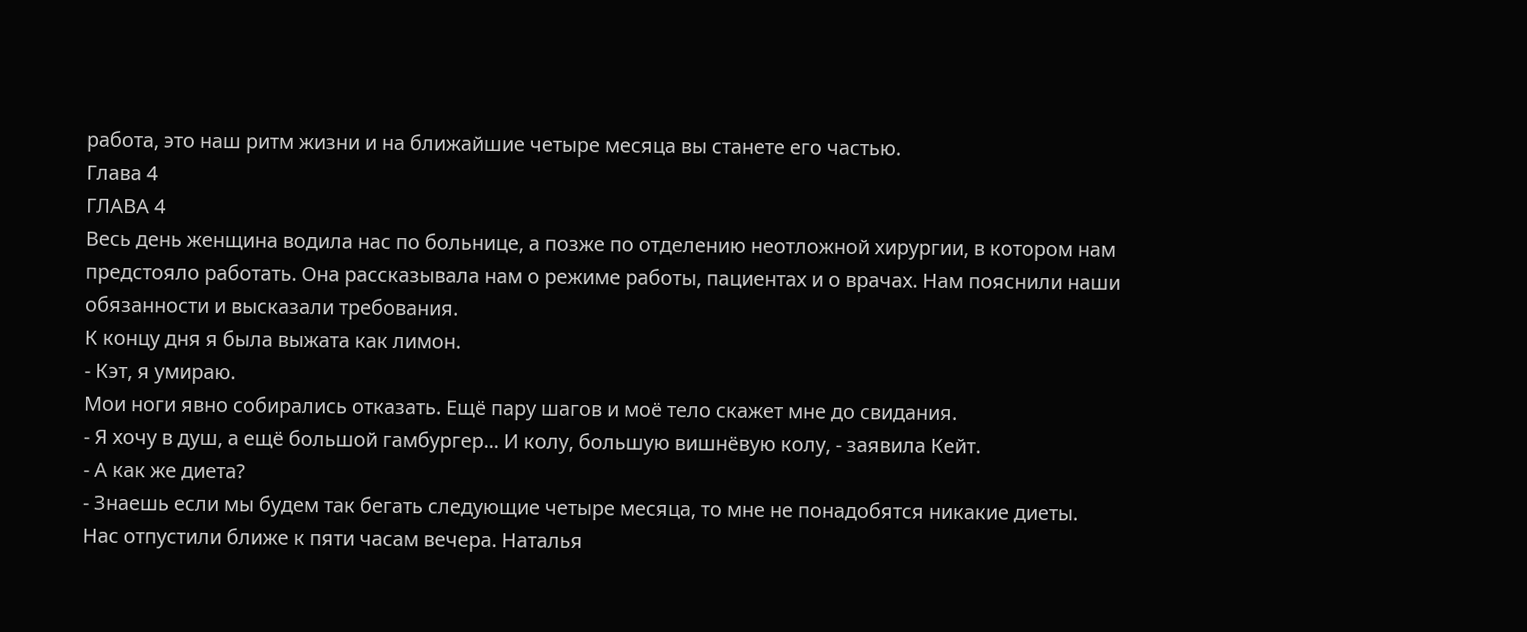работа, это наш ритм жизни и на ближайшие четыре месяца вы станете его частью.
Глава 4
ГЛАВА 4
Весь день женщина водила нас по больнице, а позже по отделению неотложной хирургии, в котором нам предстояло работать. Она рассказывала нам о режиме работы, пациентах и о врачах. Нам пояснили наши обязанности и высказали требования.
К концу дня я была выжата как лимон.
- Кэт, я умираю.
Мои ноги явно собирались отказать. Ещё пару шагов и моё тело скажет мне до свидания.
- Я хочу в душ, а ещё большой гамбургер... И колу, большую вишнёвую колу, - заявила Кейт.
- А как же диета?
- Знаешь если мы будем так бегать следующие четыре месяца, то мне не понадобятся никакие диеты.
Нас отпустили ближе к пяти часам вечера. Наталья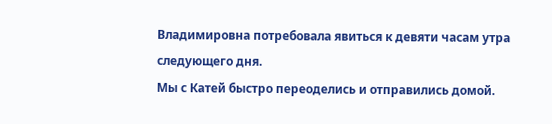Владимировна потребовала явиться к девяти часам утра следующего дня.
Мы с Катей быстро переоделись и отправились домой.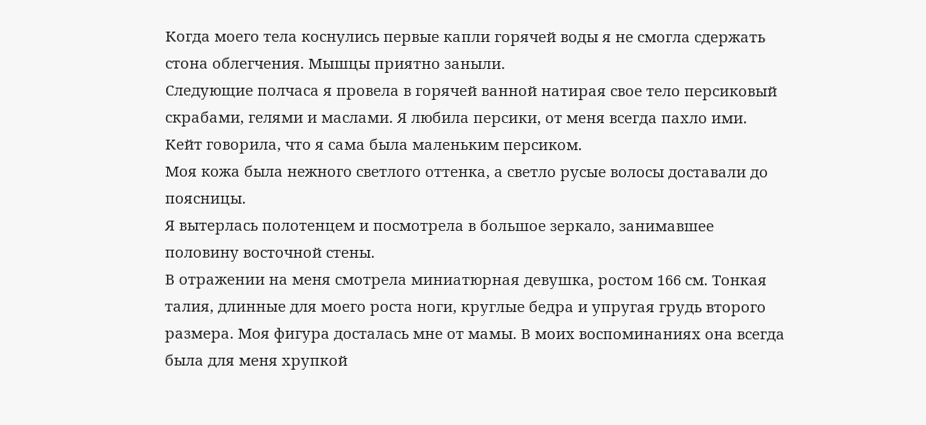Когда моего тела коснулись первые капли горячей воды я не смогла сдержать стона облегчения. Мышцы приятно заныли.
Следующие полчаса я провела в горячей ванной натирая свое тело персиковый скрабами, гелями и маслами. Я любила персики, от меня всегда пахло ими. Кейт говорила, что я сама была маленьким персиком.
Моя кожа была нежного светлого оттенка, а светло русые волосы доставали до поясницы.
Я вытерлась полотенцем и посмотрела в большое зеркало, занимавшее половину восточной стены.
В отражении на меня смотрела миниатюрная девушка, ростом 166 см. Тонкая талия, длинные для моего роста ноги, круглые бедра и упругая грудь второго размера. Моя фигура досталась мне от мамы. В моих воспоминаниях она всегда была для меня хрупкой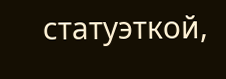статуэткой,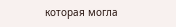которая могла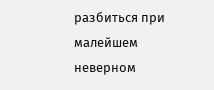разбиться при малейшем неверном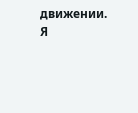движении.
Я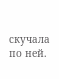скучала по ней.